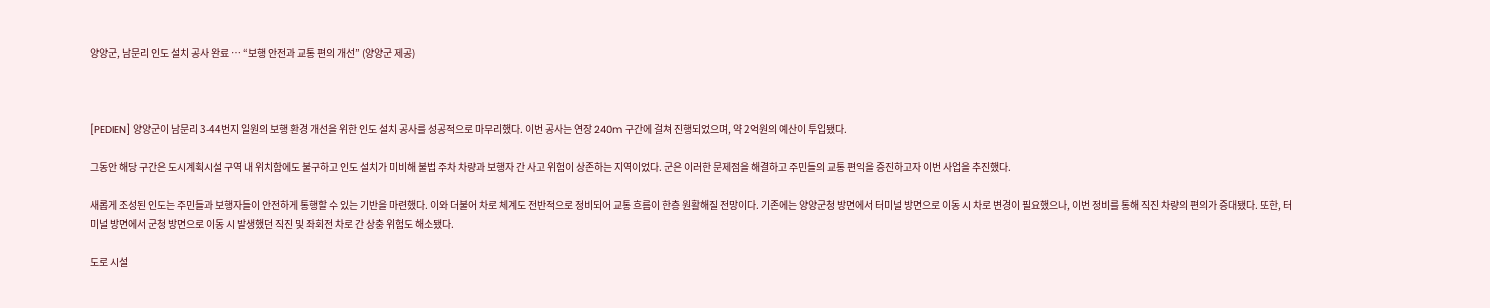양양군, 남문리 인도 설치 공사 완료 … “보행 안전과 교통 편의 개선” (양양군 제공)



[PEDIEN] 양양군이 남문리 3-44번지 일원의 보행 환경 개선을 위한 인도 설치 공사를 성공적으로 마무리했다. 이번 공사는 연장 240m 구간에 걸쳐 진행되었으며, 약 2억원의 예산이 투입됐다.

그동안 해당 구간은 도시계획시설 구역 내 위치함에도 불구하고 인도 설치가 미비해 불법 주차 차량과 보행자 간 사고 위험이 상존하는 지역이었다. 군은 이러한 문제점을 해결하고 주민들의 교통 편익을 증진하고자 이번 사업을 추진했다.

새롭게 조성된 인도는 주민들과 보행자들이 안전하게 통행할 수 있는 기반을 마련했다. 이와 더불어 차로 체계도 전반적으로 정비되어 교통 흐름이 한층 원활해질 전망이다. 기존에는 양양군청 방면에서 터미널 방면으로 이동 시 차로 변경이 필요했으나, 이번 정비를 통해 직진 차량의 편의가 증대됐다. 또한, 터미널 방면에서 군청 방면으로 이동 시 발생했던 직진 및 좌회전 차로 간 상충 위험도 해소됐다.

도로 시설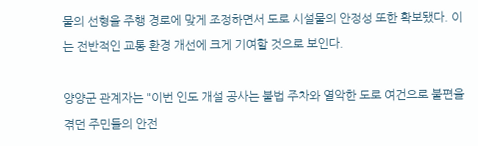물의 선형을 주행 경로에 맞게 조정하면서 도로 시설물의 안정성 또한 확보됐다. 이는 전반적인 교통 환경 개선에 크게 기여할 것으로 보인다.

양양군 관계자는 "이번 인도 개설 공사는 불법 주차와 열악한 도로 여건으로 불편을 겪던 주민들의 안전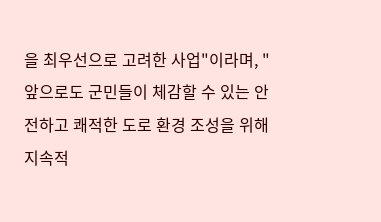을 최우선으로 고려한 사업"이라며, "앞으로도 군민들이 체감할 수 있는 안전하고 쾌적한 도로 환경 조성을 위해 지속적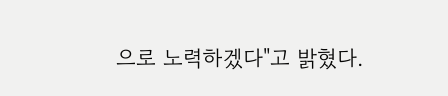으로 노력하겠다"고 밝혔다.